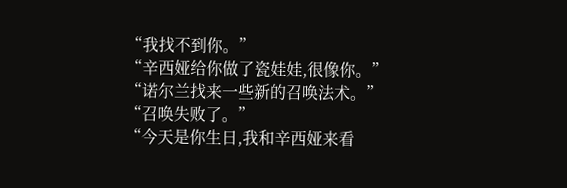“我找不到你。”
“辛西娅给你做了瓷娃娃,很像你。”
“诺尔兰找来一些新的召唤法术。”
“召唤失败了。”
“今天是你生日,我和辛西娅来看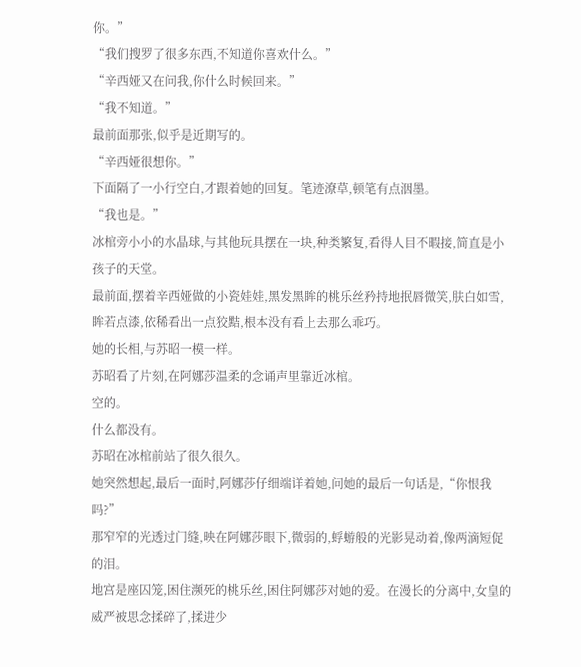你。”
“我们搜罗了很多东西,不知道你喜欢什么。”
“辛西娅又在问我,你什么时候回来。”
“我不知道。”
最前面那张,似乎是近期写的。
“辛西娅很想你。”
下面隔了一小行空白,才跟着她的回复。笔迹潦草,顿笔有点洇墨。
“我也是。”
冰棺旁小小的水晶球,与其他玩具摆在一块,种类繁复,看得人目不暇接,简直是小孩子的天堂。
最前面,摆着辛西娅做的小瓷娃娃,黑发黑眸的桃乐丝矜持地抿唇微笑,肤白如雪,眸若点漆,依稀看出一点狡黠,根本没有看上去那么乖巧。
她的长相,与苏昭一模一样。
苏昭看了片刻,在阿娜莎温柔的念诵声里靠近冰棺。
空的。
什么都没有。
苏昭在冰棺前站了很久很久。
她突然想起,最后一面时,阿娜莎仔细端详着她,问她的最后一句话是,“你恨我吗?”
那窄窄的光透过门缝,映在阿娜莎眼下,微弱的,蜉蝣般的光影晃动着,像两滴短促的泪。
地宫是座囚笼,困住濒死的桃乐丝,困住阿娜莎对她的爱。在漫长的分离中,女皇的威严被思念揉碎了,揉进少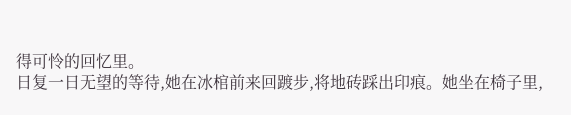得可怜的回忆里。
日复一日无望的等待,她在冰棺前来回踱步,将地砖踩出印痕。她坐在椅子里,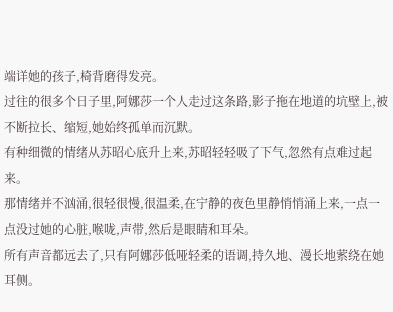端详她的孩子,椅背磨得发亮。
过往的很多个日子里,阿娜莎一个人走过这条路,影子拖在地道的坑壁上,被不断拉长、缩短,她始终孤单而沉默。
有种细微的情绪从苏昭心底升上来,苏昭轻轻吸了下气,忽然有点难过起来。
那情绪并不汹涌,很轻很慢,很温柔,在宁静的夜色里静悄悄涌上来,一点一点没过她的心脏,喉咙,声带,然后是眼睛和耳朵。
所有声音都远去了,只有阿娜莎低哑轻柔的语调,持久地、漫长地萦绕在她耳侧。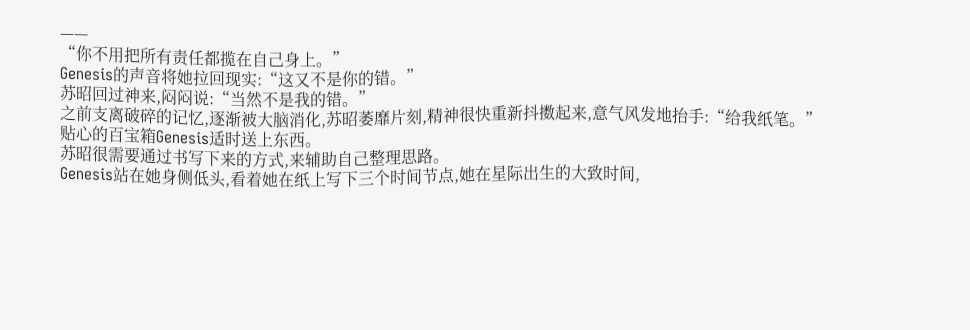——
“你不用把所有责任都揽在自己身上。”
Genesis的声音将她拉回现实:“这又不是你的错。”
苏昭回过神来,闷闷说:“当然不是我的错。”
之前支离破碎的记忆,逐渐被大脑消化,苏昭萎靡片刻,精神很快重新抖擞起来,意气风发地抬手:“给我纸笔。”
贴心的百宝箱Genesis适时送上东西。
苏昭很需要通过书写下来的方式,来辅助自己整理思路。
Genesis站在她身侧低头,看着她在纸上写下三个时间节点,她在星际出生的大致时间,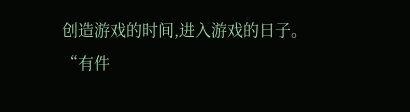创造游戏的时间,进入游戏的日子。
“有件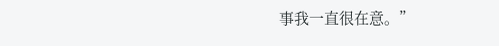事我一直很在意。”